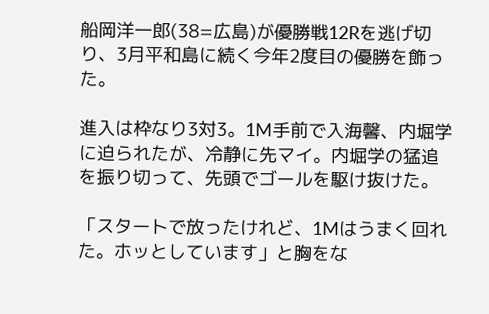船岡洋一郎(38=広島)が優勝戦12Rを逃げ切り、3月平和島に続く今年2度目の優勝を飾った。

進入は枠なり3対3。1M手前で入海馨、内堀学に迫られたが、冷静に先マイ。内堀学の猛追を振り切って、先頭でゴールを駆け抜けた。

「スタートで放ったけれど、1Mはうまく回れた。ホッとしています」と胸をな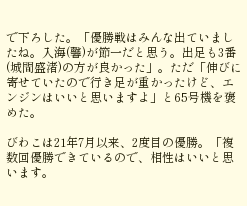で下ろした。「優勝戦はみんな出ていましたね。入海(馨)が節一だと思う。出足も3番(城間盛渚)の方が良かった」。ただ「伸びに寄せていたので行き足が重かったけど、エンジンはいいと思いますよ」と65号機を褒めた。

びわこは21年7月以来、2度目の優勝。「複数回優勝できているので、相性はいいと思います。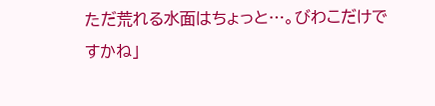ただ荒れる水面はちょっと…。びわこだけですかね」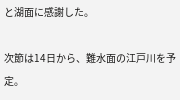と湖面に感謝した。

次節は14日から、難水面の江戸川を予定。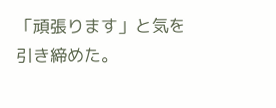「頑張ります」と気を引き締めた。